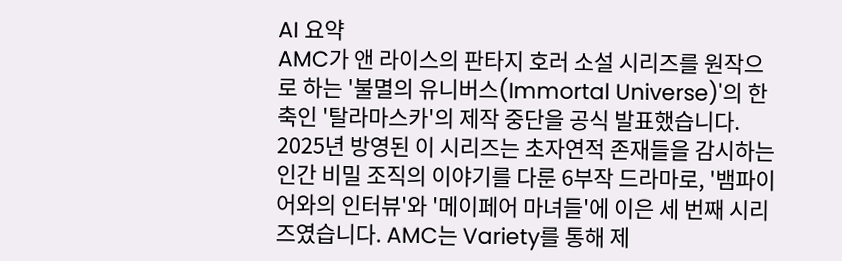AI 요약
AMC가 앤 라이스의 판타지 호러 소설 시리즈를 원작으로 하는 '불멸의 유니버스(Immortal Universe)'의 한 축인 '탈라마스카'의 제작 중단을 공식 발표했습니다. 2025년 방영된 이 시리즈는 초자연적 존재들을 감시하는 인간 비밀 조직의 이야기를 다룬 6부작 드라마로, '뱀파이어와의 인터뷰'와 '메이페어 마녀들'에 이은 세 번째 시리즈였습니다. AMC는 Variety를 통해 제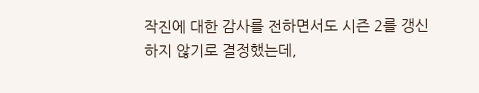작진에 대한 감사를 전하면서도 시즌 2를 갱신하지 않기로 결정했는데,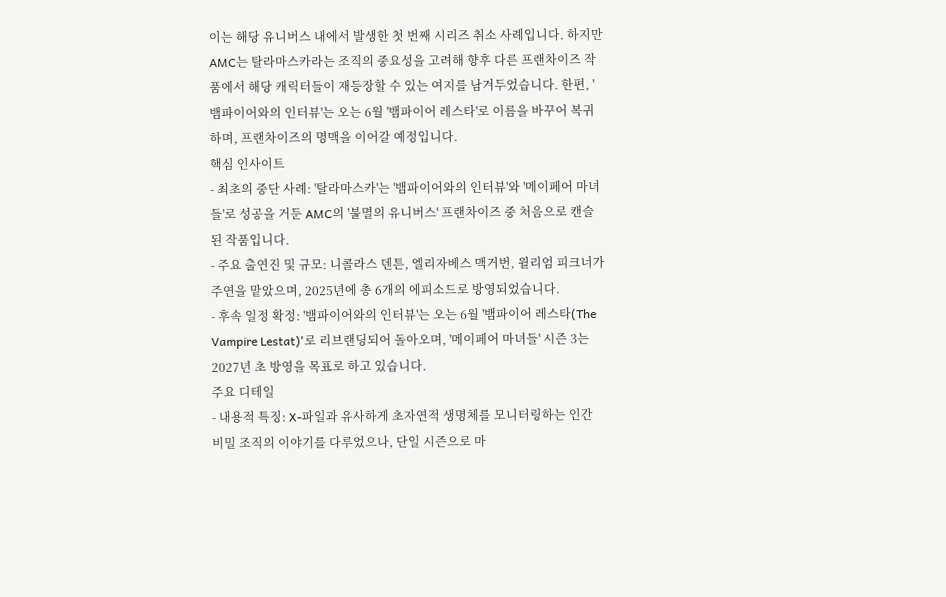이는 해당 유니버스 내에서 발생한 첫 번째 시리즈 취소 사례입니다. 하지만 AMC는 탈라마스카라는 조직의 중요성을 고려해 향후 다른 프랜차이즈 작품에서 해당 캐릭터들이 재등장할 수 있는 여지를 남겨두었습니다. 한편, '뱀파이어와의 인터뷰'는 오는 6월 '뱀파이어 레스타'로 이름을 바꾸어 복귀하며, 프랜차이즈의 명맥을 이어갈 예정입니다.
핵심 인사이트
- 최초의 중단 사례: '탈라마스카'는 '뱀파이어와의 인터뷰'와 '메이페어 마녀들'로 성공을 거둔 AMC의 '불멸의 유니버스' 프랜차이즈 중 처음으로 캔슬된 작품입니다.
- 주요 출연진 및 규모: 니콜라스 덴튼, 엘리자베스 맥거번, 윌리엄 피크너가 주연을 맡았으며, 2025년에 총 6개의 에피소드로 방영되었습니다.
- 후속 일정 확정: '뱀파이어와의 인터뷰'는 오는 6월 '뱀파이어 레스타(The Vampire Lestat)'로 리브랜딩되어 돌아오며, '메이페어 마녀들' 시즌 3는 2027년 초 방영을 목표로 하고 있습니다.
주요 디테일
- 내용적 특징: X-파일과 유사하게 초자연적 생명체를 모니터링하는 인간 비밀 조직의 이야기를 다루었으나, 단일 시즌으로 마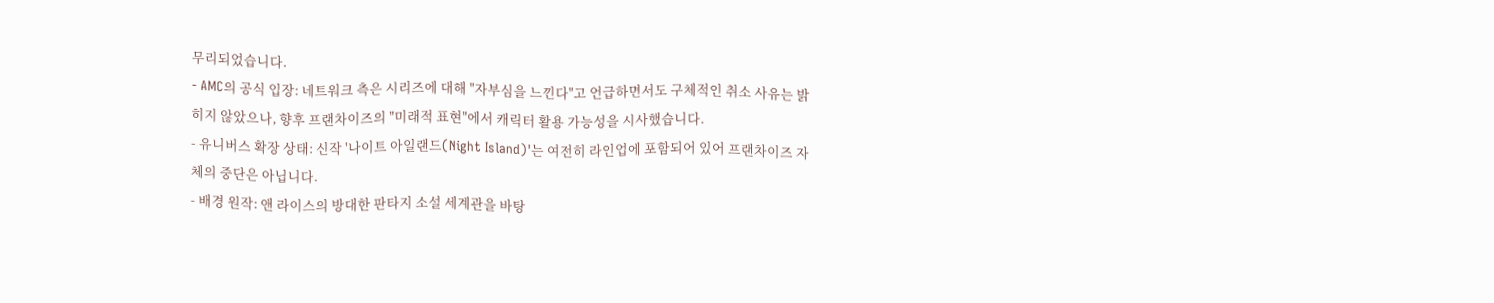무리되었습니다.
- AMC의 공식 입장: 네트워크 측은 시리즈에 대해 "자부심을 느낀다"고 언급하면서도 구체적인 취소 사유는 밝히지 않았으나, 향후 프랜차이즈의 "미래적 표현"에서 캐릭터 활용 가능성을 시사했습니다.
- 유니버스 확장 상태: 신작 '나이트 아일랜드(Night Island)'는 여전히 라인업에 포함되어 있어 프랜차이즈 자체의 중단은 아닙니다.
- 배경 원작: 앤 라이스의 방대한 판타지 소설 세계관을 바탕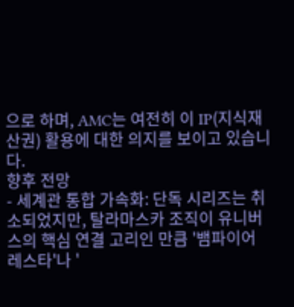으로 하며, AMC는 여전히 이 IP(지식재산권) 활용에 대한 의지를 보이고 있습니다.
향후 전망
- 세계관 통합 가속화: 단독 시리즈는 취소되었지만, 탈라마스카 조직이 유니버스의 핵심 연결 고리인 만큼 '뱀파이어 레스타'나 '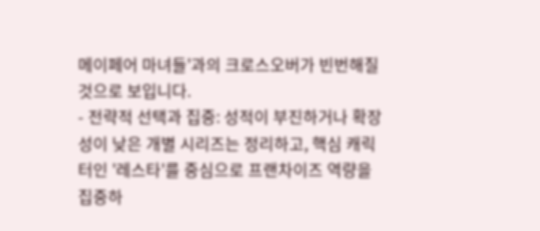메이페어 마녀들'과의 크로스오버가 빈번해질 것으로 보입니다.
- 전략적 선택과 집중: 성적이 부진하거나 확장성이 낮은 개별 시리즈는 정리하고, 핵심 캐릭터인 '레스타'를 중심으로 프랜차이즈 역량을 집중하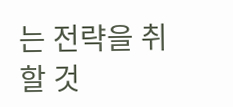는 전략을 취할 것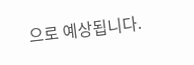으로 예상됩니다.